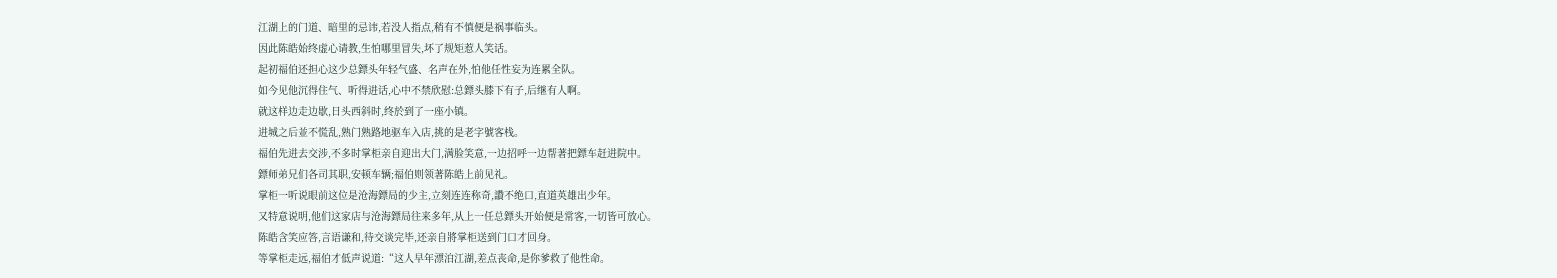江湖上的门道、暗里的忌讳,若没人指点,稍有不慎便是祸事临头。
因此陈皓始终虚心请教,生怕哪里冒失,坏了规矩惹人笑话。
起初福伯还担心这少总鏢头年轻气盛、名声在外,怕他任性妄为连累全队。
如今见他沉得住气、听得进话,心中不禁欣慰:总鏢头膝下有子,后继有人啊。
就这样边走边歇,日头西斜时,终於到了一座小镇。
进城之后並不慌乱,熟门熟路地驱车入店,挑的是老字號客栈。
福伯先进去交涉,不多时掌柜亲自迎出大门,满脸笑意,一边招呼一边帮著把鏢车赶进院中。
鏢师弟兄们各司其职,安顿车辆;福伯则领著陈皓上前见礼。
掌柜一听说眼前这位是沧海鏢局的少主,立刻连连称奇,讚不绝口,直道英雄出少年。
又特意说明,他们这家店与沧海鏢局往来多年,从上一任总鏢头开始便是常客,一切皆可放心。
陈皓含笑应答,言语谦和,待交谈完毕,还亲自將掌柜送到门口才回身。
等掌柜走远,福伯才低声说道:“这人早年漂泊江湖,差点丧命,是你爹救了他性命。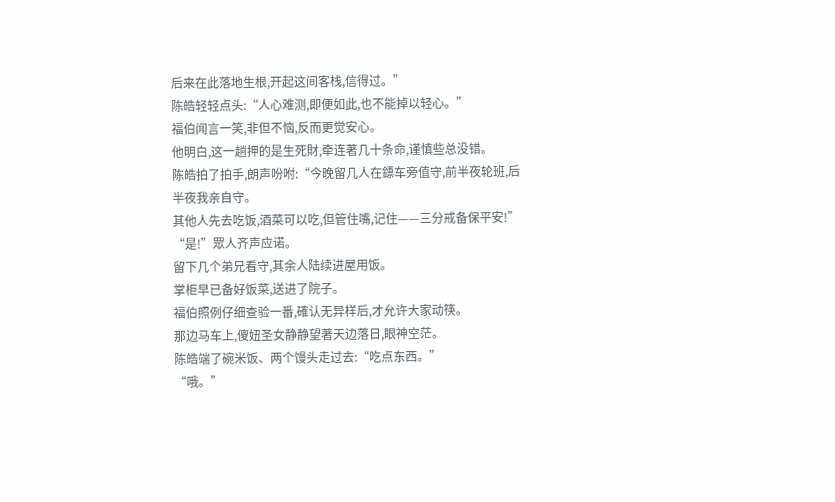后来在此落地生根,开起这间客栈,信得过。”
陈皓轻轻点头:“人心难测,即便如此,也不能掉以轻心。”
福伯闻言一笑,非但不恼,反而更觉安心。
他明白,这一趟押的是生死財,牵连著几十条命,谨慎些总没错。
陈皓拍了拍手,朗声吩咐:“今晚留几人在鏢车旁值守,前半夜轮班,后半夜我亲自守。
其他人先去吃饭,酒菜可以吃,但管住嘴,记住——三分戒备保平安!”
“是!”眾人齐声应诺。
留下几个弟兄看守,其余人陆续进屋用饭。
掌柜早已备好饭菜,送进了院子。
福伯照例仔细查验一番,確认无异样后,才允许大家动筷。
那边马车上,傻妞圣女静静望著天边落日,眼神空茫。
陈皓端了碗米饭、两个馒头走过去:“吃点东西。”
“哦。”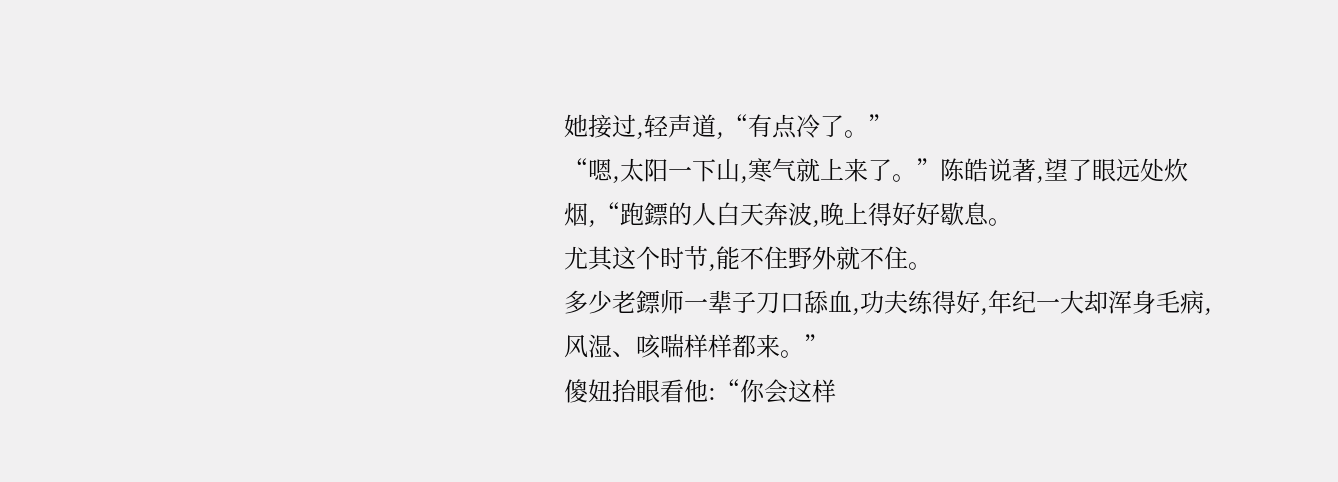她接过,轻声道,“有点冷了。”
“嗯,太阳一下山,寒气就上来了。”陈皓说著,望了眼远处炊烟,“跑鏢的人白天奔波,晚上得好好歇息。
尤其这个时节,能不住野外就不住。
多少老鏢师一辈子刀口舔血,功夫练得好,年纪一大却浑身毛病,风湿、咳喘样样都来。”
傻妞抬眼看他:“你会这样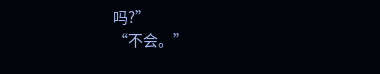吗?”
“不会。”